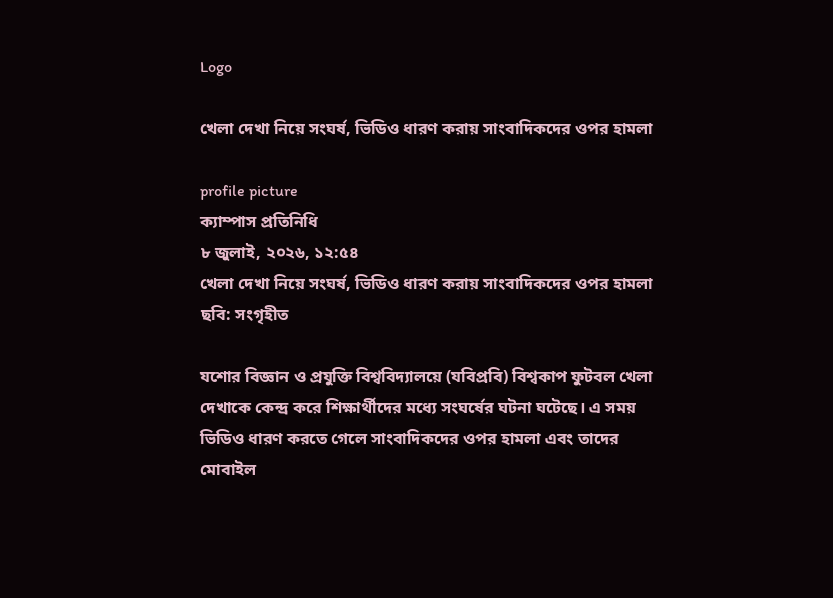Logo

খেলা দেখা নিয়ে সংঘর্ষ, ভিডিও ধারণ করায় সাংবাদিকদের ওপর হামলা

profile picture
ক্যাম্পাস প্রতিনিধি
৮ জুলাই, ২০২৬, ১২:৫৪
খেলা দেখা নিয়ে সংঘর্ষ, ভিডিও ধারণ করায় সাংবাদিকদের ওপর হামলা
ছবি: সংগৃহীত

যশোর বিজ্ঞান ও প্রযুক্তি বিশ্ববিদ্যালয়ে (যবিপ্রবি) বিশ্বকাপ ফুটবল খেলা দেখাকে কেন্দ্র করে শিক্ষার্থীদের মধ্যে সংঘর্ষের ঘটনা ঘটেছে। এ সময় ভিডিও ধারণ করতে গেলে সাংবাদিকদের ওপর হামলা এবং তাদের মোবাইল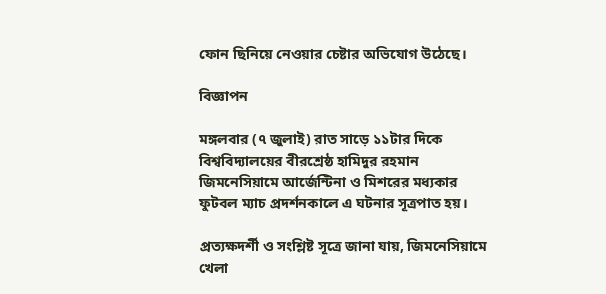ফোন ছিনিয়ে নেওয়ার চেষ্টার অভিযোগ উঠেছে।

বিজ্ঞাপন

মঙ্গলবার (৭ জুলাই) রাত সাড়ে ১১টার দিকে বিশ্ববিদ্যালয়ের বীরশ্রেষ্ঠ হামিদুর রহমান জিমনেসিয়ামে আর্জেন্টিনা ও মিশরের মধ্যকার ফুটবল ম্যাচ প্রদর্শনকালে এ ঘটনার সূত্রপাত হয়।

প্রত্যক্ষদর্শী ও সংশ্লিষ্ট সূত্রে জানা যায়, জিমনেসিয়ামে খেলা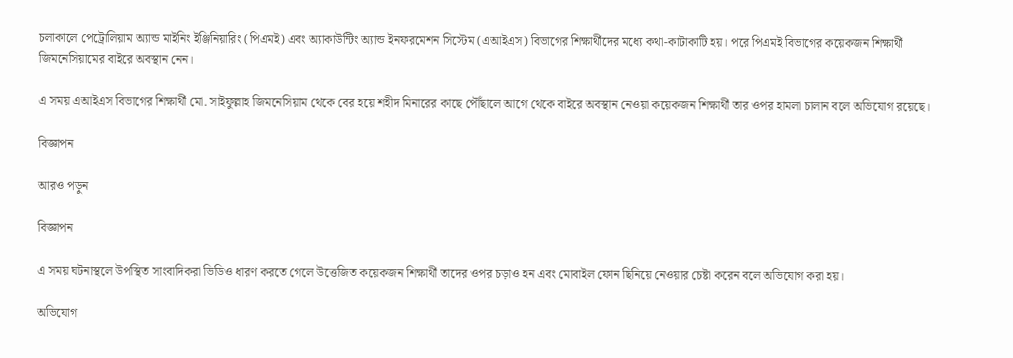চলাকালে পেট্রোলিয়াম অ্যান্ড মাইনিং ইঞ্জিনিয়ারিং (পিএমই) এবং অ্যাকাউন্টিং অ্যান্ড ইনফরমেশন সিস্টেম (এআইএস) বিভাগের শিক্ষার্থীদের মধ্যে কথা-কাটাকাটি হয়। পরে পিএমই বিভাগের কয়েকজন শিক্ষার্থী জিমনেসিয়ামের বাইরে অবস্থান নেন।

এ সময় এআইএস বিভাগের শিক্ষার্থী মো. সাইফুল্লাহ জিমনেসিয়াম থেকে বের হয়ে শহীদ মিনারের কাছে পৌঁছালে আগে থেকে বাইরে অবস্থান নেওয়া কয়েকজন শিক্ষার্থী তার ওপর হামলা চালান বলে অভিযোগ রয়েছে।

বিজ্ঞাপন

আরও পড়ুন

বিজ্ঞাপন

এ সময় ঘটনাস্থলে উপস্থিত সাংবাদিকরা ভিডিও ধারণ করতে গেলে উত্তেজিত কয়েকজন শিক্ষার্থী তাদের ওপর চড়াও হন এবং মোবাইল ফোন ছিনিয়ে নেওয়ার চেষ্টা করেন বলে অভিযোগ করা হয়।

অভিযোগ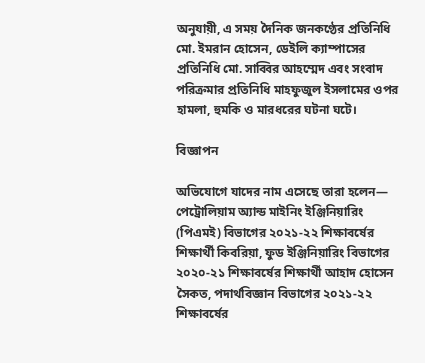অনুযায়ী, এ সময় দৈনিক জনকণ্ঠের প্রতিনিধি মো. ইমরান হোসেন, ডেইলি ক্যাম্পাসের প্রতিনিধি মো. সাব্বির আহম্মেদ এবং সংবাদ পরিক্রমার প্রতিনিধি মাহফুজুল ইসলামের ওপর হামলা, হুমকি ও মারধরের ঘটনা ঘটে।

বিজ্ঞাপন

অভিযোগে যাদের নাম এসেছে তারা হলেন— পেট্রোলিয়াম অ্যান্ড মাইনিং ইঞ্জিনিয়ারিং (পিএমই) বিভাগের ২০২১-২২ শিক্ষাবর্ষের শিক্ষার্থী কিবরিয়া, ফুড ইঞ্জিনিয়ারিং বিভাগের ২০২০-২১ শিক্ষাবর্ষের শিক্ষার্থী আহাদ হোসেন সৈকত, পদার্থবিজ্ঞান বিভাগের ২০২১-২২ শিক্ষাবর্ষের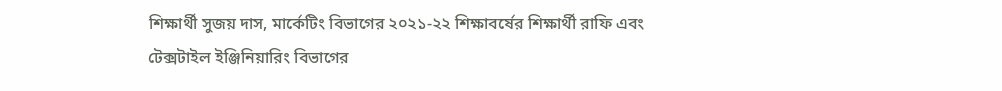শিক্ষার্থী সুজয় দাস, মার্কেটিং বিভাগের ২০২১-২২ শিক্ষাবর্ষের শিক্ষার্থী রাফি এবং টেক্সটাইল ইঞ্জিনিয়ারিং বিভাগের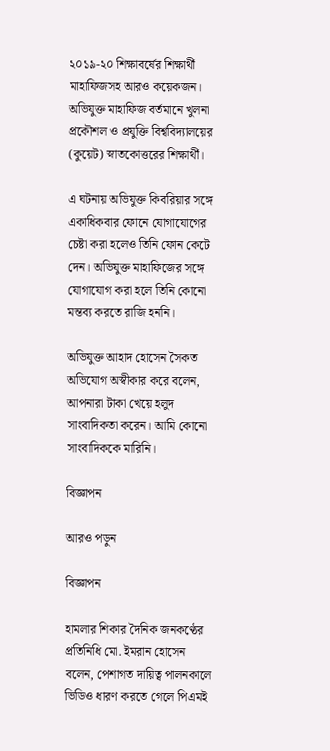২০১৯-২০ শিক্ষাবর্ষের শিক্ষার্থী মাহাফিজসহ আরও কয়েকজন। অভিযুক্ত মাহাফিজ বর্তমানে খুলনা প্রকৌশল ও প্রযুক্তি বিশ্ববিদ্যালয়ের (কুয়েট) স্নাতকোত্তরের শিক্ষার্থী।

এ ঘটনায় অভিযুক্ত কিবরিয়ার সঙ্গে একাধিকবার ফোনে যোগাযোগের চেষ্টা করা হলেও তিনি ফোন কেটে দেন। অভিযুক্ত মাহাফিজের সঙ্গে যোগাযোগ করা হলে তিনি কোনো মন্তব্য করতে রাজি হননি।

অভিযুক্ত আহাদ হোসেন সৈকত অভিযোগ অস্বীকার করে বলেন, আপনারা টাকা খেয়ে হলুদ সাংবাদিকতা করেন। আমি কোনো সাংবাদিককে মারিনি।

বিজ্ঞাপন

আরও পড়ুন

বিজ্ঞাপন

হামলার শিকার দৈনিক জনকণ্ঠের প্রতিনিধি মো. ইমরান হোসেন বলেন, পেশাগত দায়িত্ব পালনকালে ভিডিও ধারণ করতে গেলে পিএমই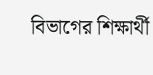বিভাগের শিক্ষার্থী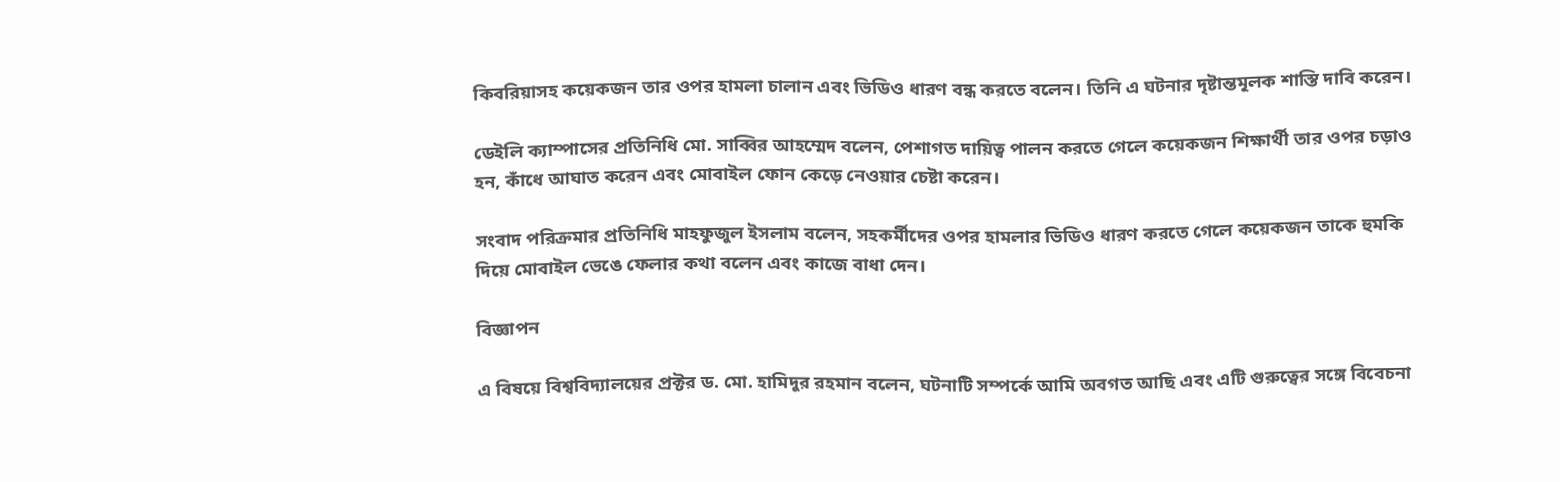কিবরিয়াসহ কয়েকজন তার ওপর হামলা চালান এবং ভিডিও ধারণ বন্ধ করতে বলেন। তিনি এ ঘটনার দৃষ্টান্তমূলক শাস্তি দাবি করেন।

ডেইলি ক্যাম্পাসের প্রতিনিধি মো. সাব্বির আহম্মেদ বলেন, পেশাগত দায়িত্ব পালন করতে গেলে কয়েকজন শিক্ষার্থী তার ওপর চড়াও হন, কাঁধে আঘাত করেন এবং মোবাইল ফোন কেড়ে নেওয়ার চেষ্টা করেন।

সংবাদ পরিক্রমার প্রতিনিধি মাহফুজুল ইসলাম বলেন, সহকর্মীদের ওপর হামলার ভিডিও ধারণ করতে গেলে কয়েকজন তাকে হুমকি দিয়ে মোবাইল ভেঙে ফেলার কথা বলেন এবং কাজে বাধা দেন।

বিজ্ঞাপন

এ বিষয়ে বিশ্ববিদ্যালয়ের প্রক্টর ড. মো. হামিদুর রহমান বলেন, ঘটনাটি সম্পর্কে আমি অবগত আছি এবং এটি গুরুত্বের সঙ্গে বিবেচনা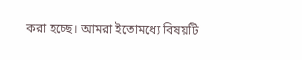করা হচ্ছে। আমরা ইতোমধ্যে বিষয়টি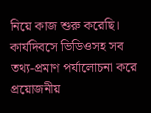নিয়ে কাজ শুরু করেছি। কার্যদিবসে ভিডিওসহ সব তথ্য-প্রমাণ পর্যালোচনা করে প্রয়োজনীয়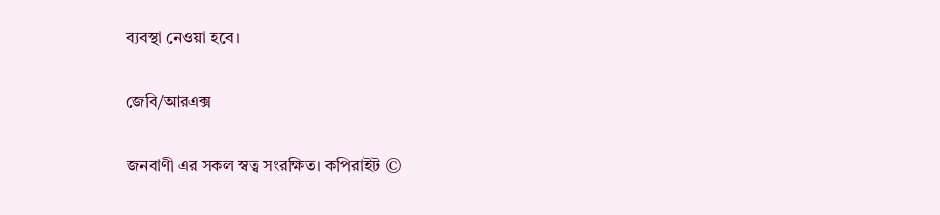ব্যবস্থা নেওয়া হবে।

জেবি/আরএক্স

জনবাণী এর সকল স্বত্ব সংরক্ষিত। কপিরাইট ©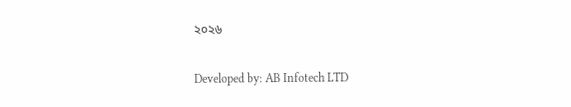২০২৬

Developed by: AB Infotech LTD